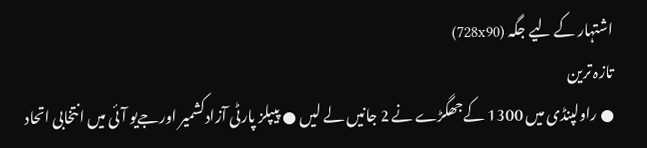اشتہار کے لیے جگہ (728x90)
تازہ ترین
● راولپنڈی میں 1300 کےجھگڑے نے 2 جانیں لے لیں ● پیپلز پارٹی آزادکشمیر اورجےیو آئی میں انتخابی اتحاد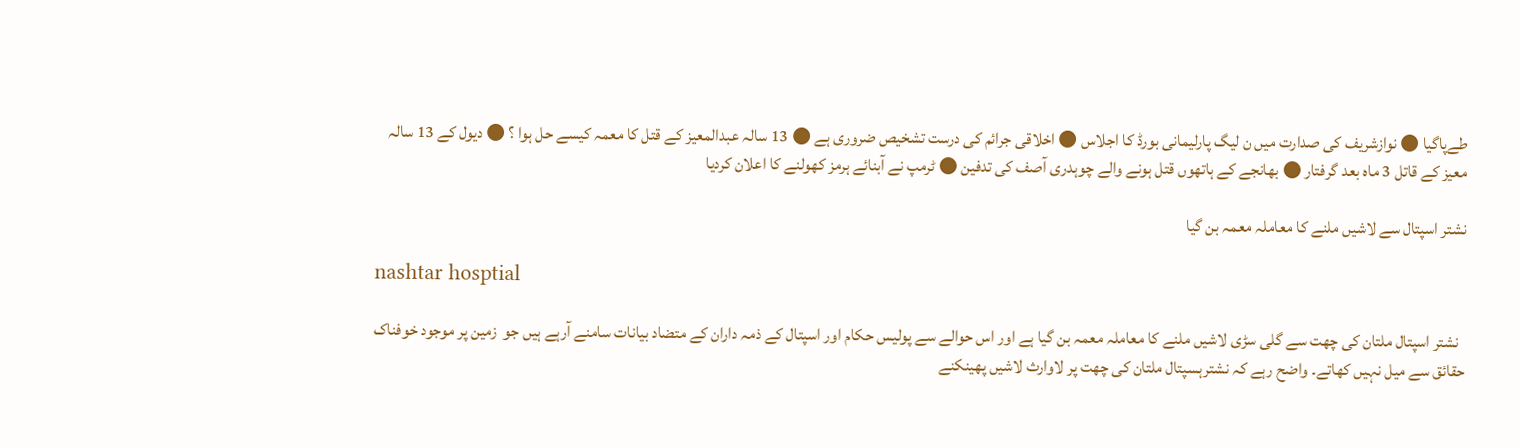طےپاگیا ● نوازشریف کی صدارت میں ن لیگ پارلیمانی بورڈ کا اجلاس ● اخلاقی جرائم کی درست تشخیص ضروری ہے ● 13 سالہ عبدالمعیز کے قتل کا معمہ کیسے حل ہوا ؟ ● دیول کے 13 سالہ معیز کے قاتل 3 ماہ بعد گرفتار ● بھانجے کے ہاتھوں قتل ہونے والے چوہدری آصف کی تدفین ● ٹرمپ نے آبنائے ہرمز کھولنے کا اعلان کردیا

نشتر اسپتال سے لاشیں ملنے کا معاملہ معمہ بن گیا

nashtar hosptial

  نشتر اسپتال ملتان کی چھت سے گلی سڑی لاشیں ملنے کا معاملہ معمہ بن گیا ہے اور اس حوالے سے پولیس حکام اور اسپتال کے ذمہ داران کے متضاد بیانات سامنے آرہے ہیں جو  زمین پر موجود خوفناک حقائق سے میل نہیں کھاتے۔ واضح رہے کہ نشترہسپتال ملتان کی چھت پر لاوارث لاشیں پھینکنے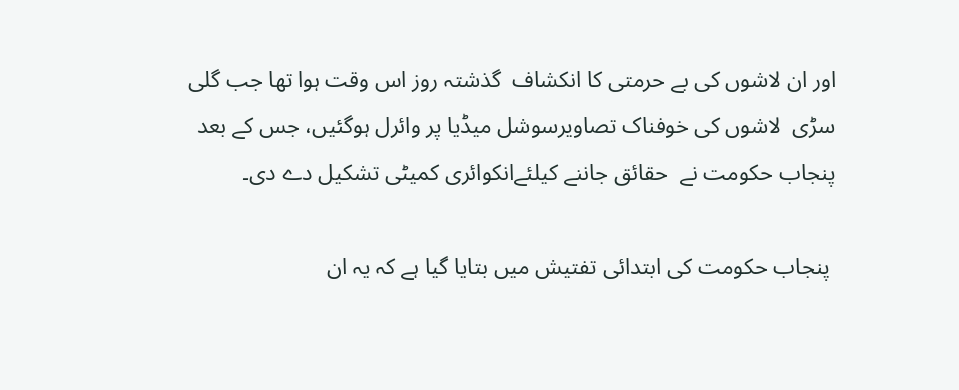اور ان لاشوں کی بے حرمتی کا انکشاف  گذشتہ روز اس وقت ہوا تھا جب گلی سڑی  لاشوں کی خوفناک تصاویرسوشل میڈیا پر وائرل ہوگئیں، جس کے بعد پنجاب حکومت نے  حقائق جاننے کیلئےانکوائری کمیٹی تشکیل دے دی۔

 پنجاب حکومت کی ابتدائی تفتیش میں بتایا گیا ہے کہ یہ ان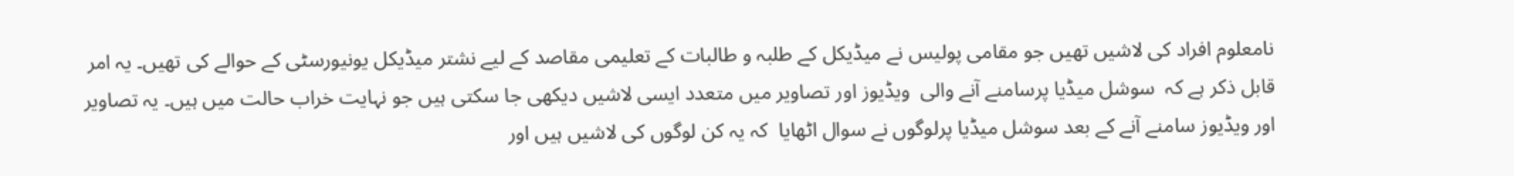نامعلوم افراد کی لاشیں تھیں جو مقامی پولیس نے میڈیکل کے طلبہ و طالبات کے تعلیمی مقاصد کے لیے نشتر میڈیکل یونیورسٹی کے حوالے کی تھیں۔ یہ امر قابل ذکر ہے کہ  سوشل میڈیا پرسامنے آنے والی  ویڈیوز اور تصاویر میں متعدد ایسی لاشیں دیکھی جا سکتی ہیں جو نہایت خراب حالت میں ہیں۔ یہ تصاویر اور ویڈیوز سامنے آنے کے بعد سوشل میڈیا پرلوگوں نے سوال اٹھایا  کہ یہ کن لوگوں کی لاشیں ہیں اور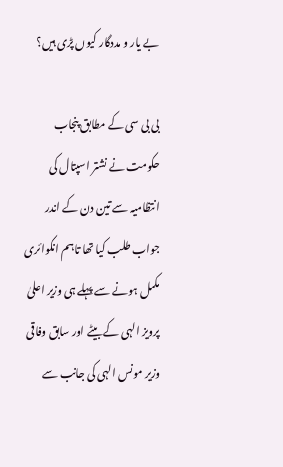بے یار و مددگار کیوں پڑی ہیں؟

بی بی سی کے مطابق پنجاب حکومت نے نشتر اسپتال کی انتظامیہ سے تین دن کے اندر جواب طلب کیا تھا تاہم انکوائری مکمل ہونے سے پہلے ہی وزیر اعلیٰ پرویز الہی کے بیٹے اور سابق وفاقی وزیر مونس الہی کی جانب سے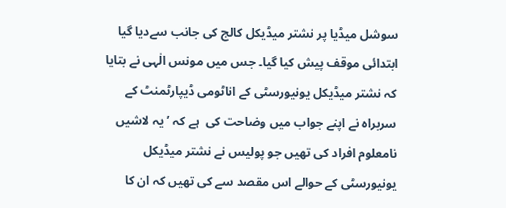سوشل میڈیا پر نشتر میڈیکل کالج کی جانب سےدیا گیا ابتدائی موقف پیش کیا گیا۔ جس میں مونس الٰہی نے بتایا کہ نشتر میڈیکل یونیورسٹی کے اناٹومی ڈیپارٹمنٹ کے سربراہ نے اپنے جواب میں وضاحت کی  ہے کہ ’یہ لاشیں نامعلوم افراد کی تھیں جو پولیس نے نشتر میڈیکل یونیورسٹی کے حوالے اس مقصد سے کی تھیں کہ ان کا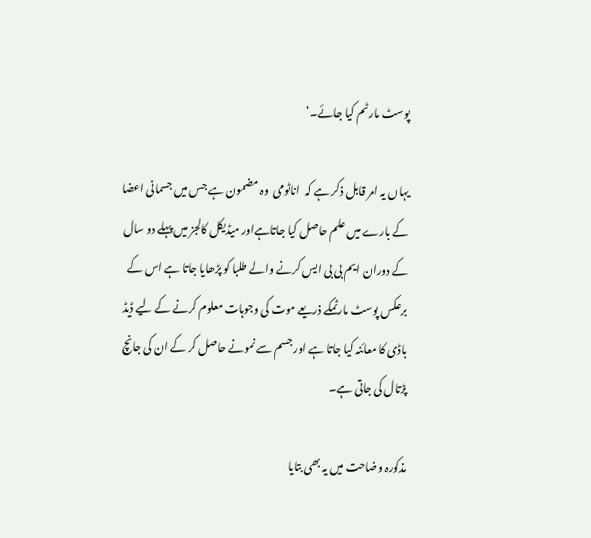پوسٹ مارٹم کیا جائے۔‘

یہاں یہ امر قابل ذکر ہے کہ  اناٹومی  وہ مضمون ہے جس میں جسمانی اعضا کے بارے میں علم حاصل کیا جاتاہےاور میڈیکل کالجز میں پہلے دو سال کے دوران ایم بی بی ایس کرنے والے طلبا کو پڑھایا جاتا ہے اس کے برعکس پوسٹ مارٹمکے ذریعے موت کی وجوہات معلوم کرنے کے لیے ڈیڈ باڈی کا معائنہ کیا جاتا ہے اور جسم سے نمونے حاصل کر کے ان کی جانچ پڑتال کی جاتی ہے۔

مذکورہ وضاحت میں یہ بھی بتایا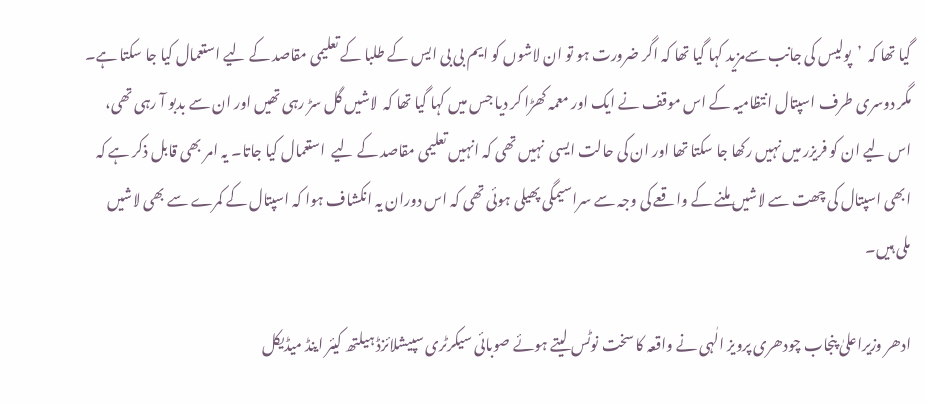گیا تھا کہ  ’پولیس کی جانب سےمزید کہا گیا تھا کہ اگر ضرورت ہو تو ان لاشوں کو ایم بی بی ایس کے طلبا کے تعلیمی مقاصد کے لیے استعمال کیا جا سکتا ہے۔ مگر دوسری طرف اسپتال انتظامیہ کے اس موقف نے ایک اور معمہ کھڑا کر دیا جس میں کہا گیا تھا کہ  لاشیں گل سڑ رہی تھیں اور ان سے بدبو آ رہی تھی، اس لیے ان کو فریزر میں نہیں رکھا جا سکتا تھا اور ان کی حالت ایسی  نہیں تھی کہ انہیں تعلیمی مقاصد کے لیے  استعمال کیا جاتا۔ یہ امر بھی قابل ذکر ہے کہ ابھی اسپتال کی چھت سے لاشیں ملنے کے واقعے کی وجہ سے سراسیمگی پھیلی ہوئی تھی کہ اس دوران یہ انکشاف ہوا کہ اسپتال کے کمرے سے بھی لاشیں ملی ہیں۔

ادھر وزیراعلیٰ پنجاب چودھری پرویز الٰہی نے واقعہ کا سخت نوٹس لیتے ہوئے صوبائی سیکرٹری سپیشلائزڈ ہیلتھ کیئر اینڈ میڈیکل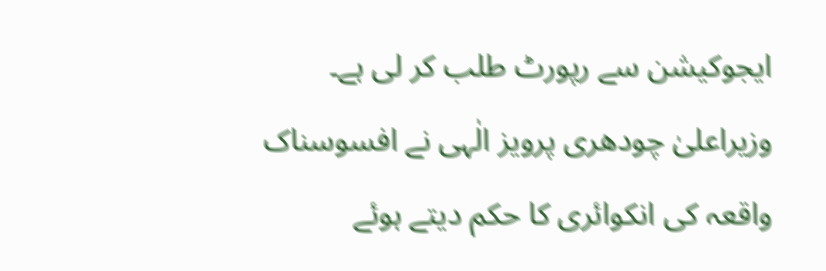ایجوکیشن سے رپورٹ طلب کر لی ہے۔ وزیراعلیٰ چودھری پرویز الٰہی نے افسوسناک واقعہ کی انکوائری کا حکم دیتے ہوئے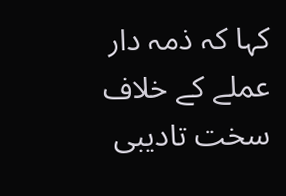کہا کہ ذمہ دار عملے کے خلاف سخت تادیبی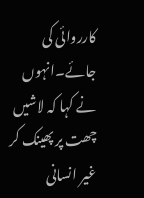کارروائی کی جائے۔انہوں نے کہا کہ لاشیں چھت پر پھینک کر غیر انسانی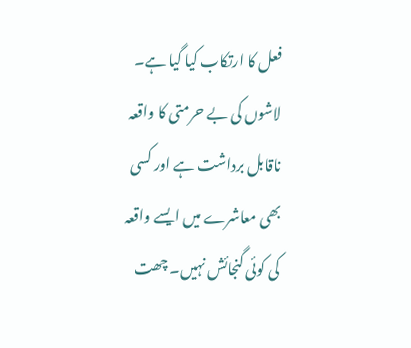فعل کا ارتکاب کیا گیا ہے۔ لاشوں کی بے حرمتی کا واقعہ ناقابل برداشت ہے اور کسی بھی معاشرے میں ایسے واقعہ کی کوئی گنجائش نہیں۔ چھت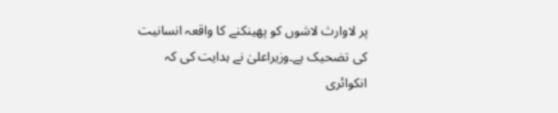پر لاوارث لاشوں کو پھینکنے کا واقعہ انسانیت کی تضحیک ہے۔وزیراعلیٰ نے ہدایت کی کہ انکوائری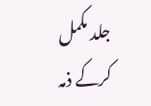جلد مکمل کرکے ذمہ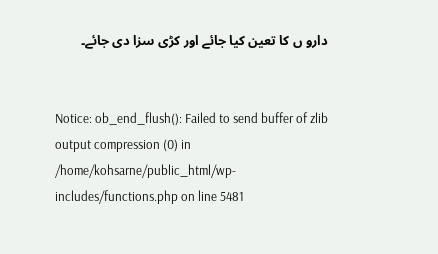دارو ں کا تعین کیا جائے اور کڑی سزا دی جائے۔


Notice: ob_end_flush(): Failed to send buffer of zlib output compression (0) in /home/kohsarne/public_html/wp-includes/functions.php on line 5481